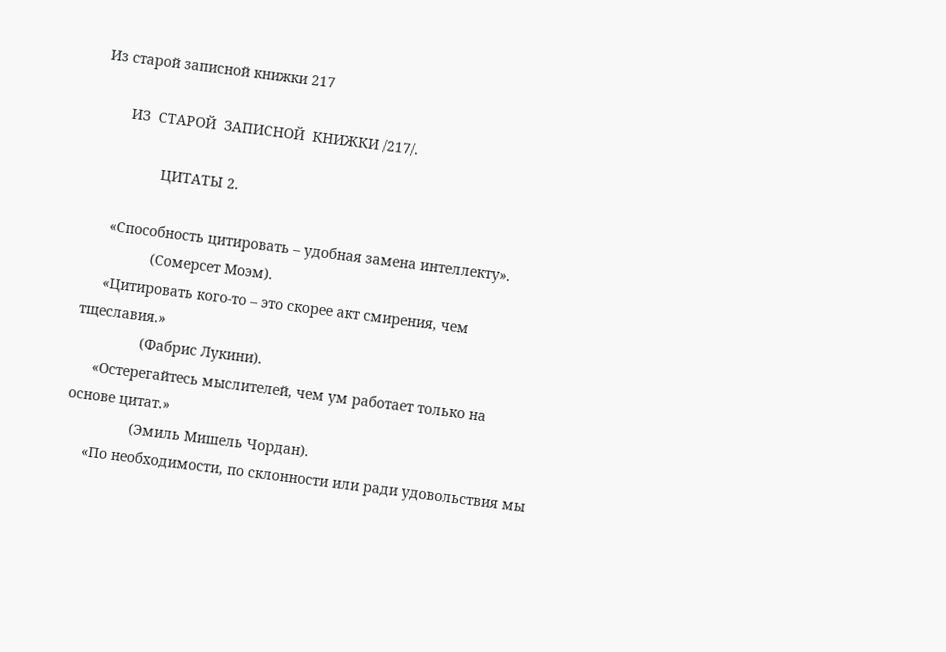Из старой записной книжки 217

       ИЗ  СТАРОЙ  ЗАПИСНОЙ  КНИЖКИ /217/.

                ЦИТАТЫ 2.

     «Способность цитировать – удобная замена интеллекту».
                (Сомерсет Моэм).
     «Цитировать кого-то – это скорее акт смирения, чем тщеславия.»
                (Фабрис Лукини).
     «Остерегайтесь мыслителей, чем ум работает только на основе цитат.»
                (Эмиль Мишель Чордан).
     «По необходимости, по склонности или ради удовольствия мы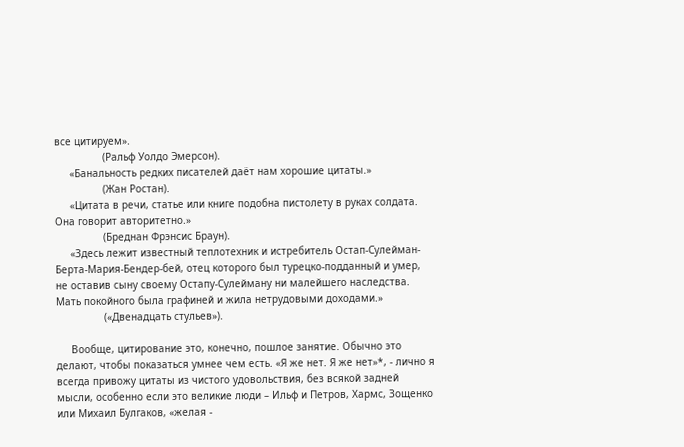все цитируем».
                (Ральф Уолдо Эмерсон).
     «Банальность редких писателей даёт нам хорошие цитаты.»
                (Жан Ростан).
     «Цитата в речи, статье или книге подобна пистолету в руках солдата. Она говорит авторитетно.»
                (Бреднан Фрэнсис Браун).
     «Здесь лежит известный теплотехник и истребитель Остап-Сулейман-Берта-Мария-Бендер-бей, отец которого был турецко-подданный и умер, не оставив сыну своему Остапу-Сулейману ни малейшего наследства. Мать покойного была графиней и жила нетрудовыми доходами.»
                («Двенадцать стульев»).

     Вообще, цитирование это, конечно, пошлое занятие. Обычно это делают, чтобы показаться умнее чем есть. «Я же нет. Я же нет»*, - лично я всегда привожу цитаты из чистого удовольствия, без всякой задней мысли, особенно если это великие люди – Ильф и Петров, Хармс, Зощенко или Михаил Булгаков, «желая -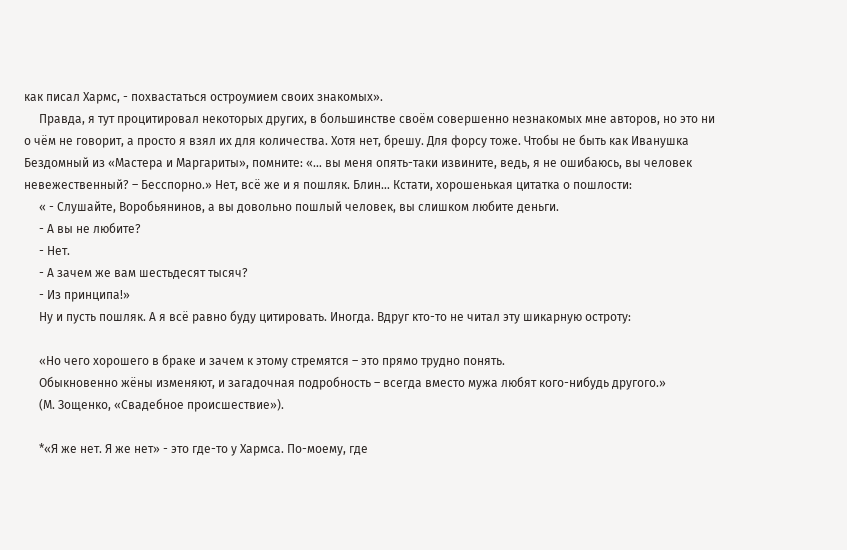как писал Хармс, - похвастаться остроумием своих знакомых».
     Правда, я тут процитировал некоторых других, в большинстве своём совершенно незнакомых мне авторов, но это ни о чём не говорит, а просто я взял их для количества. Хотя нет, брешу. Для форсу тоже. Чтобы не быть как Иванушка Бездомный из «Мастера и Маргариты», помните: «… вы меня опять-таки извините, ведь, я не ошибаюсь, вы человек невежественный? – Бесспорно.» Нет, всё же и я пошляк. Блин… Кстати, хорошенькая цитатка о пошлости:
     « - Слушайте, Воробьянинов, а вы довольно пошлый человек, вы слишком любите деньги.
     - А вы не любите?
     - Нет.
     - А зачем же вам шестьдесят тысяч?
     - Из принципа!»
     Ну и пусть пошляк. А я всё равно буду цитировать. Иногда. Вдруг кто-то не читал эту шикарную остроту:

     «Но чего хорошего в браке и зачем к этому стремятся – это прямо трудно понять.
     Обыкновенно жёны изменяют, и загадочная подробность – всегда вместо мужа любят кого-нибудь другого.»
     (М. Зощенко, «Свадебное происшествие»).

     *«Я же нет. Я же нет» - это где-то у Хармса. По-моему, где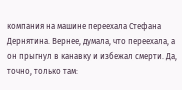компания на машине переехала Стефана Дернятина. Вернее, думала, что переехала, а он прыгнул в канавку и избежал смерти. Да, точно, только там: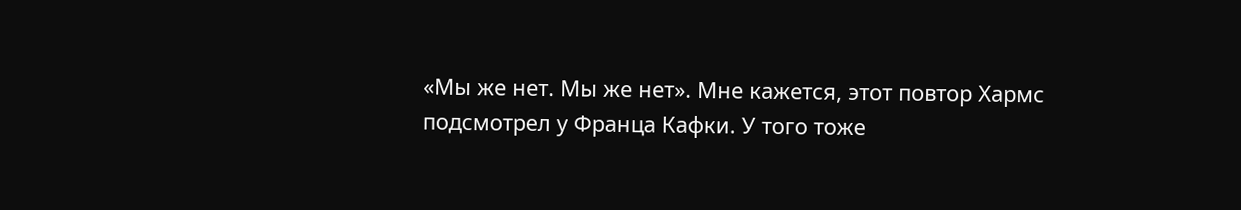«Мы же нет. Мы же нет». Мне кажется, этот повтор Хармс подсмотрел у Франца Кафки. У того тоже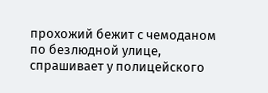прохожий бежит с чемоданом по безлюдной улице, спрашивает у полицейского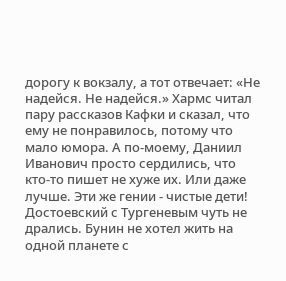дорогу к вокзалу, а тот отвечает: «Не надейся. Не надейся.» Хармс читал пару рассказов Кафки и сказал, что ему не понравилось, потому что мало юмора. А по-моему, Даниил Иванович просто сердились, что кто-то пишет не хуже их. Или даже лучше. Эти же гении - чистые дети! Достоевский с Тургеневым чуть не дрались. Бунин не хотел жить на одной планете с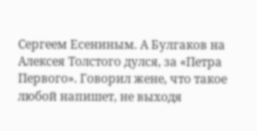Сергеем Есениным. А Булгаков на Алексея Толстого дулся, за «Петра Первого». Говорил жене, что такое любой напишет, не выходя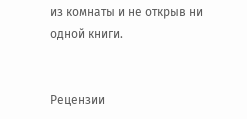из комнаты и не открыв ни одной книги.


Рецензии